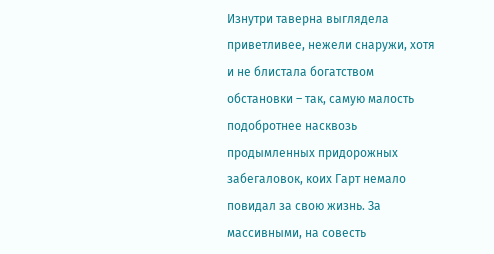Изнутри таверна выглядела приветливее, нежели снаружи, хотя и не блистала богатством обстановки – так, самую малость подобротнее насквозь продымленных придорожных забегаловок, коих Гарт немало повидал за свою жизнь. За массивными, на совесть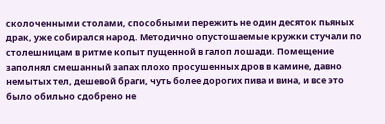сколоченными столами, способными пережить не один десяток пьяных драк, уже собирался народ. Методично опустошаемые кружки стучали по столешницам в ритме копыт пущенной в галоп лошади. Помещение заполнял смешанный запах плохо просушенных дров в камине, давно немытых тел, дешевой браги, чуть более дорогих пива и вина, и все это было обильно сдобрено не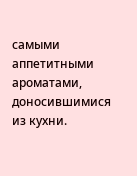самыми аппетитными ароматами, доносившимися из кухни.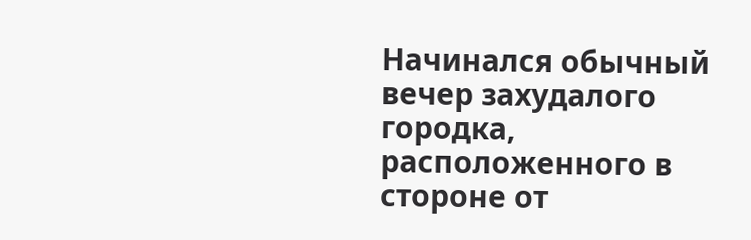Начинался обычный вечер захудалого городка, расположенного в стороне от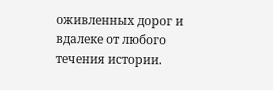оживленных дорог и вдалеке от любого течения истории.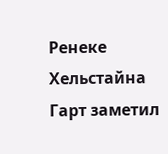Ренеке Хельстайна Гарт заметил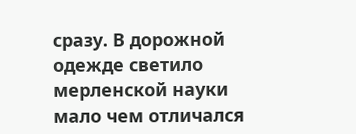сразу. В дорожной одежде светило мерленской науки мало чем отличался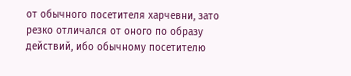от обычного посетителя харчевни, зато резко отличался от оного по образу действий, ибо обычному посетителю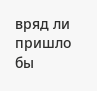вряд ли пришло бы